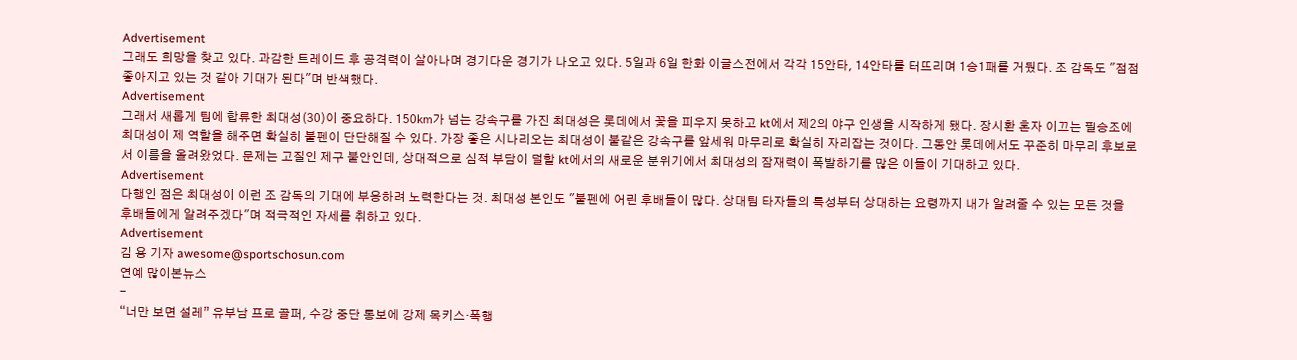Advertisement
그래도 희망을 찾고 있다. 과감한 트레이드 후 공격력이 살아나며 경기다운 경기가 나오고 있다. 5일과 6일 한화 이글스전에서 각각 15안타, 14안타를 터뜨리며 1승1패를 거뒀다. 조 감독도 "점점 좋아지고 있는 것 같아 기대가 된다"며 반색했다.
Advertisement
그래서 새롭게 팀에 합류한 최대성(30)이 중요하다. 150㎞가 넘는 강속구를 가진 최대성은 롯데에서 꽃을 피우지 못하고 kt에서 제2의 야구 인생을 시작하게 됐다. 장시환 혼자 이끄는 필승조에 최대성이 제 역할을 해주면 확실히 불펜이 단단해질 수 있다. 가장 좋은 시나리오는 최대성이 불같은 강속구를 앞세워 마무리로 확실히 자리잡는 것이다. 그동안 롯데에서도 꾸준히 마무리 후보로서 이름을 올려왔었다. 문제는 고질인 제구 불안인데, 상대적으로 심적 부담이 덜할 kt에서의 새로운 분위기에서 최대성의 잠재력이 폭발하기를 많은 이들이 기대하고 있다.
Advertisement
다행인 점은 최대성이 이런 조 감독의 기대에 부응하려 노력한다는 것. 최대성 본인도 "불펜에 어린 후배들이 많다. 상대팀 타자들의 특성부터 상대하는 요령까지 내가 알려줄 수 있는 모든 것을 후배들에게 알려주겠다"며 적극적인 자세를 취하고 있다.
Advertisement
김 용 기자 awesome@sportschosun.com
연예 많이본뉴스
-
“너만 보면 설레” 유부남 프로 골퍼, 수강 중단 통보에 강제 목키스·폭행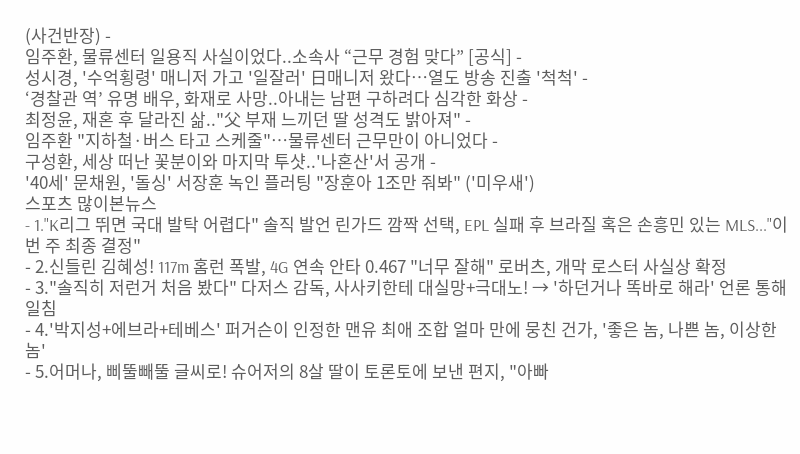(사건반장) -
임주환, 물류센터 일용직 사실이었다..소속사 “근무 경험 맞다” [공식] -
성시경, '수억횡령' 매니저 가고 '일잘러' 日매니저 왔다…열도 방송 진출 '척척' -
‘경찰관 역’ 유명 배우, 화재로 사망..아내는 남편 구하려다 심각한 화상 -
최정윤, 재혼 후 달라진 삶.."父 부재 느끼던 딸 성격도 밝아져" -
임주환 "지하철·버스 타고 스케줄"…물류센터 근무만이 아니었다 -
구성환, 세상 떠난 꽃분이와 마지막 투샷..'나혼산'서 공개 -
'40세' 문채원, '돌싱' 서장훈 녹인 플러팅 "장훈아 1조만 줘봐" ('미우새')
스포츠 많이본뉴스
- 1."K리그 뛰면 국대 발탁 어렵다" 솔직 발언 린가드 깜짝 선택, EPL 실패 후 브라질 혹은 손흥민 있는 MLS..."이번 주 최종 결정"
- 2.신들린 김혜성! 117m 홈런 폭발, 4G 연속 안타 0.467 "너무 잘해" 로버츠, 개막 로스터 사실상 확정
- 3."솔직히 저런거 처음 봤다" 다저스 감독, 사사키한테 대실망+극대노! → '하던거나 똑바로 해라' 언론 통해 일침
- 4.'박지성+에브라+테베스' 퍼거슨이 인정한 맨유 최애 조합 얼마 만에 뭉친 건가, '좋은 놈, 나쁜 놈, 이상한 놈'
- 5.어머나, 삐뚤빼뚤 글씨로! 슈어저의 8살 딸이 토론토에 보낸 편지, "아빠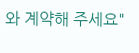와 계약해 주세요"